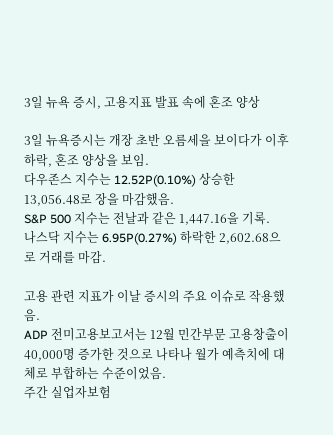3일 뉴욕 증시, 고용지표 발표 속에 혼조 양상

3일 뉴욕증시는 개장 초반 오름세을 보이다가 이후 하락, 혼조 양상을 보임.
다우존스 지수는 12.52P(0.10%) 상승한 13,056.48로 장을 마감했음.
S&P 500 지수는 전날과 같은 1,447.16을 기록.
나스닥 지수는 6.95P(0.27%) 하락한 2,602.68으로 거래를 마감.

고용 관련 지표가 이날 증시의 주요 이슈로 작용했음.
ADP 전미고용보고서는 12월 민간부문 고용창출이 40,000명 증가한 것으로 나타나 월가 예측치에 대체로 부합하는 수준이었음.
주간 실업자보험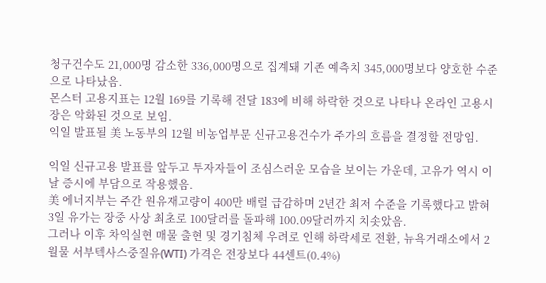청구건수도 21,000명 감소한 336,000명으로 집계돼 기존 예측치 345,000명보다 양호한 수준으로 나타났음.
몬스터 고용지표는 12월 169를 기록해 전달 183에 비해 하락한 것으로 나타나 온라인 고용시장은 악화된 것으로 보임.
익일 발표될 美 노동부의 12월 비농업부문 신규고용건수가 주가의 흐름을 결정할 전망임.

익일 신규고용 발표를 앞두고 투자자들이 조심스러운 모습을 보이는 가운데, 고유가 역시 이날 증시에 부담으로 작용했음.
美 에너지부는 주간 원유재고량이 400만 배럴 급감하며 2년간 최저 수준을 기록했다고 밝혀 3일 유가는 장중 사상 최초로 100달러를 돌파해 100.09달러까지 치솟았음.
그러나 이후 차익실현 매물 출현 및 경기침체 우려로 인해 하락세로 전환, 뉴욕거래소에서 2월물 서부텍사스중질유(WTI) 가격은 전장보다 44센트(0.4%)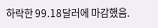하락한 99.18달러에 마감했음.